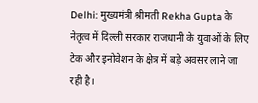Delhi: मुख्यमंत्री श्रीमती Rekha Gupta के नेतृत्व में दिल्ली सरकार राजधानी के युवाओं के लिए टेक और इनोवेशन के क्षेत्र में बड़े अवसर लाने जा रही है।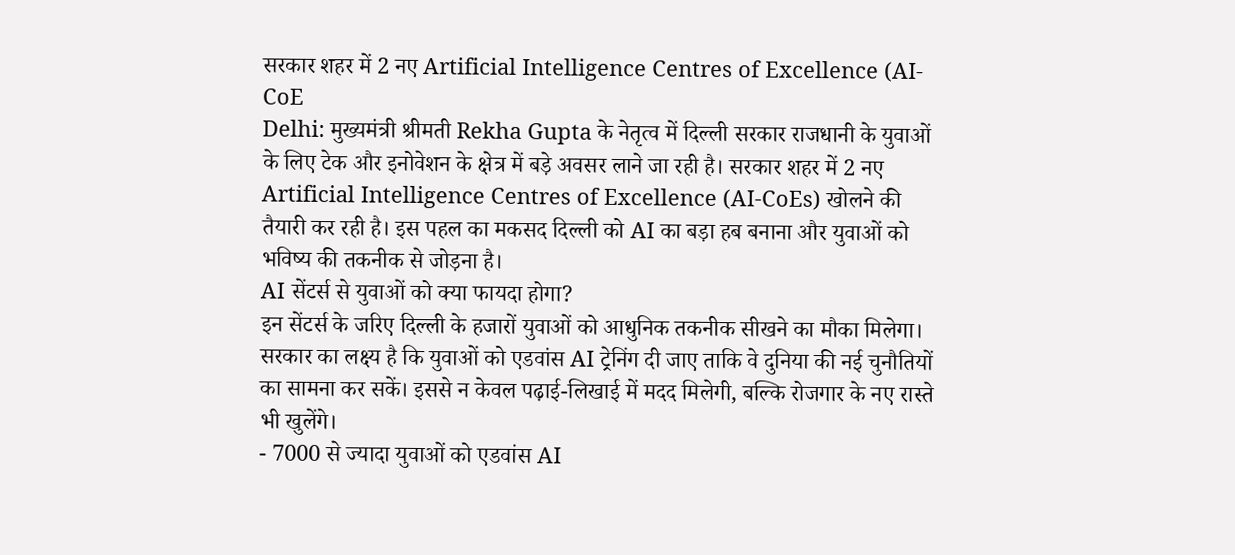सरकार शहर में 2 नए Artificial Intelligence Centres of Excellence (AI-CoE
Delhi: मुख्यमंत्री श्रीमती Rekha Gupta के नेतृत्व में दिल्ली सरकार राजधानी के युवाओं के लिए टेक और इनोवेशन के क्षेत्र में बड़े अवसर लाने जा रही है। सरकार शहर में 2 नए Artificial Intelligence Centres of Excellence (AI-CoEs) खोलने की तैयारी कर रही है। इस पहल का मकसद दिल्ली को AI का बड़ा हब बनाना और युवाओं को भविष्य की तकनीक से जोड़ना है।
AI सेंटर्स से युवाओं को क्या फायदा होगा?
इन सेंटर्स के जरिए दिल्ली के हजारों युवाओं को आधुनिक तकनीक सीखने का मौका मिलेगा। सरकार का लक्ष्य है कि युवाओं को एडवांस AI ट्रेनिंग दी जाए ताकि वे दुनिया की नई चुनौतियों का सामना कर सकें। इससे न केवल पढ़ाई-लिखाई में मदद मिलेगी, बल्कि रोजगार के नए रास्ते भी खुलेंगे।
- 7000 से ज्यादा युवाओं को एडवांस AI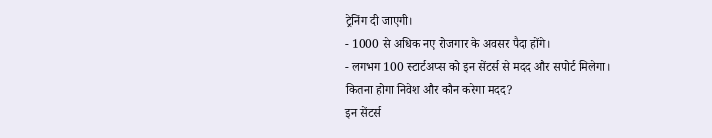ट्रेनिंग दी जाएगी।
- 1000 से अधिक नए रोजगार के अवसर पैदा होंगे।
- लगभग 100 स्टार्टअप्स को इन सेंटर्स से मदद और सपोर्ट मिलेगा।
कितना होगा निवेश और कौन करेगा मदद?
इन सेंटर्स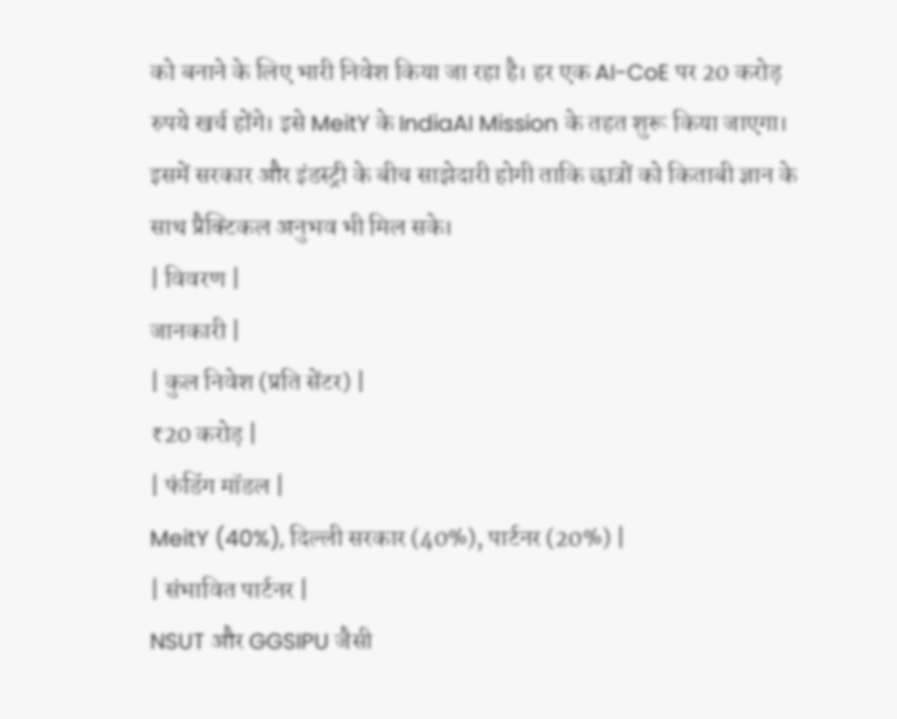को बनाने के लिए भारी निवेश किया जा रहा है। हर एक AI-CoE पर 20 करोड़ रुपये खर्च होंगे। इसे MeitY के IndiaAI Mission के तहत शुरू किया जाएगा। इसमें सरकार और इंडस्ट्री के बीच साझेदारी होगी ताकि छात्रों को किताबी ज्ञान के साथ प्रैक्टिकल अनुभव भी मिल सके।
| विवरण |
जानकारी |
| कुल निवेश (प्रति सेंटर) |
₹20 करोड़ |
| फंडिंग मॉडल |
MeitY (40%), दिल्ली सरकार (40%), पार्टनर (20%) |
| संभावित पार्टनर |
NSUT और GGSIPU जैसी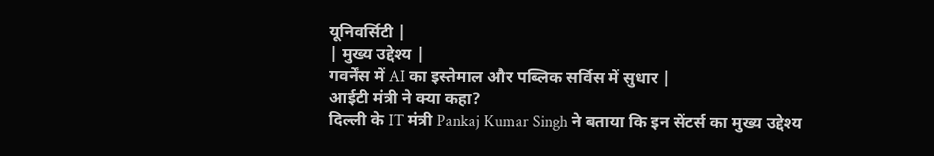यूनिवर्सिटी |
| मुख्य उद्देश्य |
गवर्नेंस में AI का इस्तेमाल और पब्लिक सर्विस में सुधार |
आईटी मंत्री ने क्या कहा?
दिल्ली के IT मंत्री Pankaj Kumar Singh ने बताया कि इन सेंटर्स का मुख्य उद्देश्य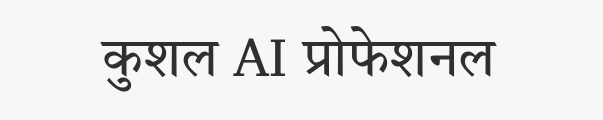कुशल AI प्रोफेशनल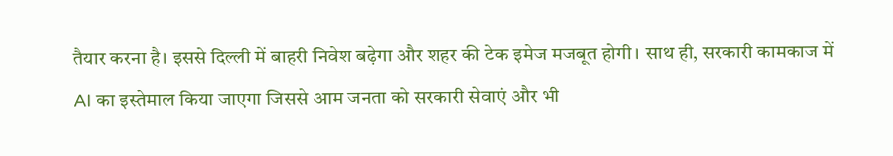तैयार करना है। इससे दिल्ली में बाहरी निवेश बढ़ेगा और शहर की टेक इमेज मजबूत होगी। साथ ही, सरकारी कामकाज में AI का इस्तेमाल किया जाएगा जिससे आम जनता को सरकारी सेवाएं और भी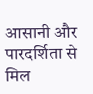आसानी और पारदर्शिता से मिल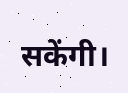सकेंगी।